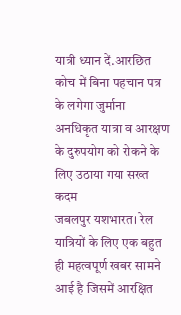यात्री ध्यान दें.आरछित कोच में बिना पहचान पत्र के लगेगा जुर्माना
अनधिकृत यात्रा व आरक्षण के दुरुपयोग को रोकने के लिए उठाया गया सख्त कदम
जबलपुर यशभारत। रेल यात्रियों के लिए एक बहुत ही महत्वपूर्ण खबर सामने आई है जिसमें आरक्षित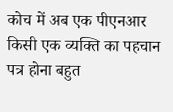कोच में अब एक पीएनआर किसी एक व्यक्ति का पहचान पत्र होना बहुत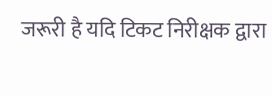जरूरी है यदि टिकट निरीक्षक द्वारा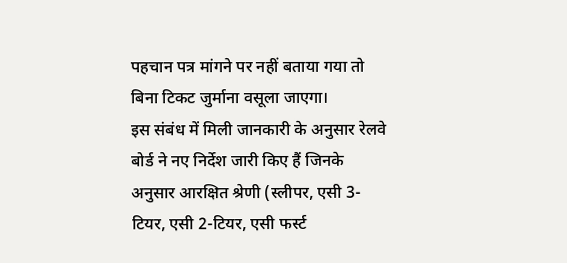पहचान पत्र मांगने पर नहीं बताया गया तो बिना टिकट जुर्माना वसूला जाएगा।
इस संबंध में मिली जानकारी के अनुसार रेलवे बोर्ड ने नए निर्देश जारी किए हैं जिनके अनुसार आरक्षित श्रेणी (स्लीपर, एसी 3-टियर, एसी 2-टियर, एसी फर्स्ट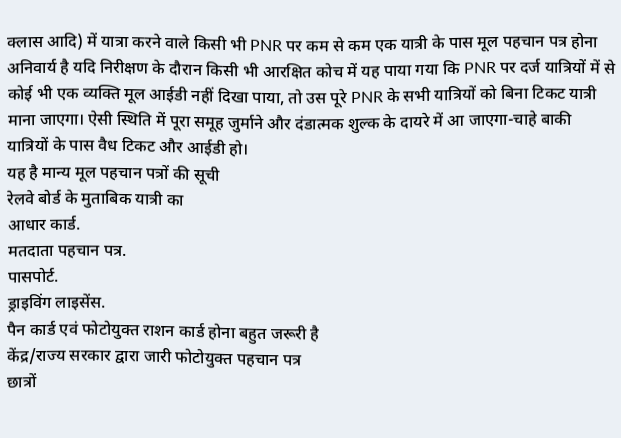क्लास आदि) में यात्रा करने वाले किसी भी PNR पर कम से कम एक यात्री के पास मूल पहचान पत्र होना अनिवार्य है यदि निरीक्षण के दौरान किसी भी आरक्षित कोच में यह पाया गया कि PNR पर दर्ज यात्रियों में से कोई भी एक व्यक्ति मूल आईडी नहीं दिखा पाया, तो उस पूरे PNR के सभी यात्रियों को बिना टिकट यात्री माना जाएगा। ऐसी स्थिति में पूरा समूह जुर्माने और दंडात्मक शुल्क के दायरे में आ जाएगा-चाहे बाकी यात्रियों के पास वैध टिकट और आईडी हो।
यह है मान्य मूल पहचान पत्रों की सूची
रेलवे बोर्ड के मुताबिक यात्री का
आधार कार्ड.
मतदाता पहचान पत्र.
पासपोर्ट.
ड्राइविंग लाइसेंस.
पैन कार्ड एवं फोटोयुक्त राशन कार्ड होना बहुत जरूरी है
केंद्र/राज्य सरकार द्वारा जारी फोटोयुक्त पहचान पत्र
छात्रों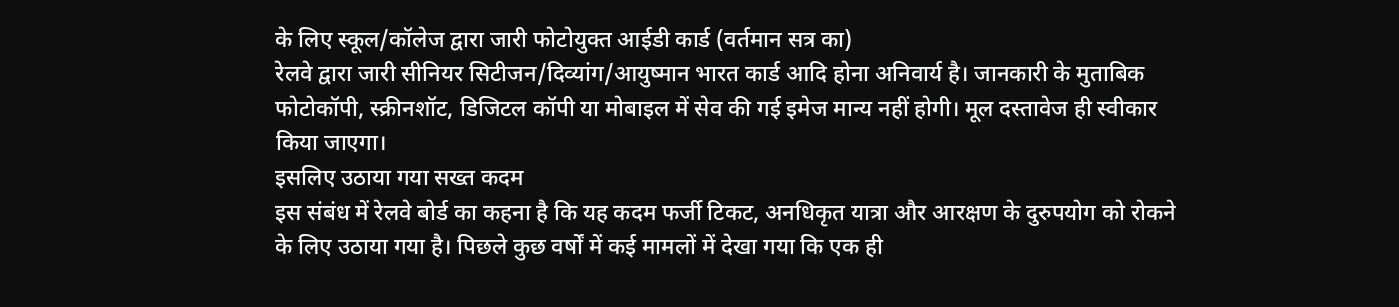के लिए स्कूल/कॉलेज द्वारा जारी फोटोयुक्त आईडी कार्ड (वर्तमान सत्र का)
रेलवे द्वारा जारी सीनियर सिटीजन/दिव्यांग/आयुष्मान भारत कार्ड आदि होना अनिवार्य है। जानकारी के मुताबिक फोटोकॉपी, स्क्रीनशॉट, डिजिटल कॉपी या मोबाइल में सेव की गई इमेज मान्य नहीं होगी। मूल दस्तावेज ही स्वीकार किया जाएगा।
इसलिए उठाया गया सख्त कदम
इस संबंध में रेलवे बोर्ड का कहना है कि यह कदम फर्जी टिकट, अनधिकृत यात्रा और आरक्षण के दुरुपयोग को रोकने के लिए उठाया गया है। पिछले कुछ वर्षों में कई मामलों में देखा गया कि एक ही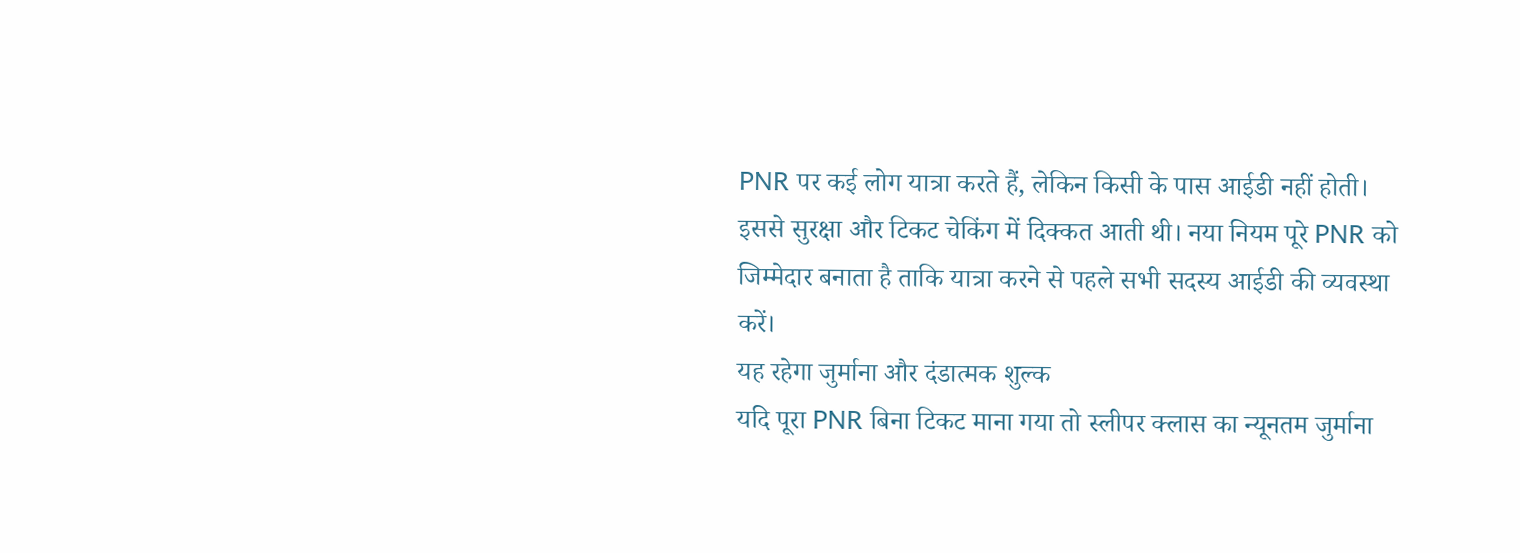PNR पर कई लोग यात्रा करते हैं, लेकिन किसी के पास आईडी नहीं होती। इससे सुरक्षा और टिकट चेकिंग में दिक्कत आती थी। नया नियम पूरे PNR को जिम्मेदार बनाता है ताकि यात्रा करने से पहले सभी सदस्य आईडी की व्यवस्था करें।
यह रहेगा जुर्माना और दंडात्मक शुल्क
यदि पूरा PNR बिना टिकट माना गया तो स्लीपर क्लास का न्यूनतम जुर्माना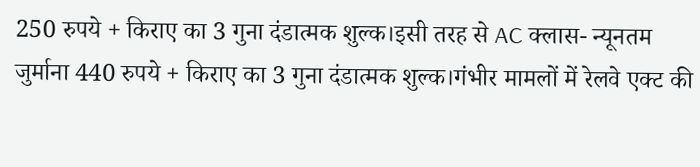250 रुपये + किराए का 3 गुना दंडात्मक शुल्क।इसी तरह से AC क्लास- न्यूनतम जुर्माना 440 रुपये + किराए का 3 गुना दंडात्मक शुल्क।गंभीर मामलों में रेलवे एक्ट की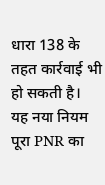धारा 138 के तहत कार्रवाई भी हो सकती है।
यह नया नियम पूरा PNR का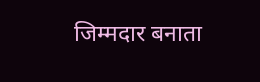जिम्मदार बनाता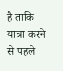है ताकि यात्रा करने से पहले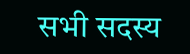सभी सदस्य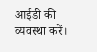आईडी की व्यवस्था करें।